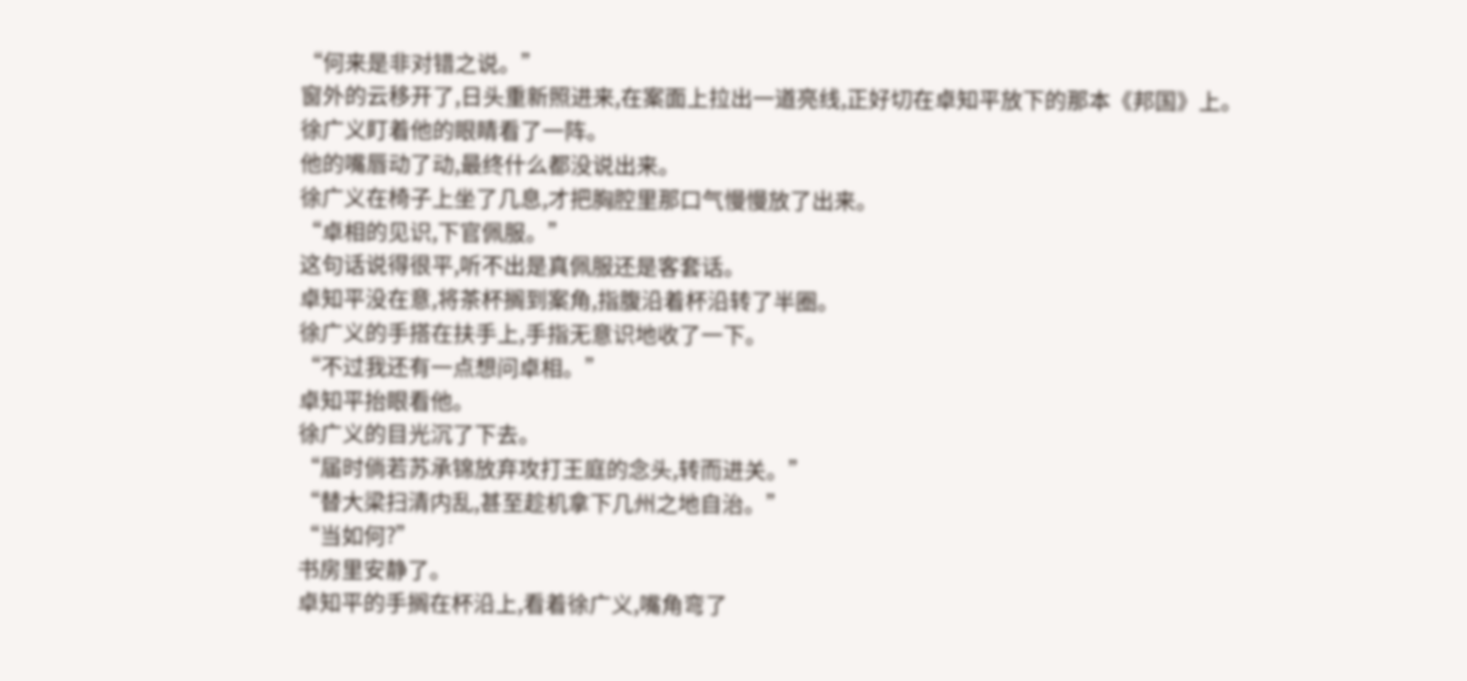“何来是非对错之说。”
窗外的云移开了,日头重新照进来,在案面上拉出一道亮线,正好切在卓知平放下的那本《邦国》上。
徐广义盯着他的眼睛看了一阵。
他的嘴唇动了动,最终什么都没说出来。
徐广义在椅子上坐了几息,才把胸腔里那口气慢慢放了出来。
“卓相的见识,下官佩服。”
这句话说得很平,听不出是真佩服还是客套话。
卓知平没在意,将茶杯搁到案角,指腹沿着杯沿转了半圈。
徐广义的手搭在扶手上,手指无意识地收了一下。
“不过我还有一点想问卓相。”
卓知平抬眼看他。
徐广义的目光沉了下去。
“届时倘若苏承锦放弃攻打王庭的念头,转而进关。”
“替大梁扫清内乱,甚至趁机拿下几州之地自治。”
“当如何?”
书房里安静了。
卓知平的手搁在杯沿上,看着徐广义,嘴角弯了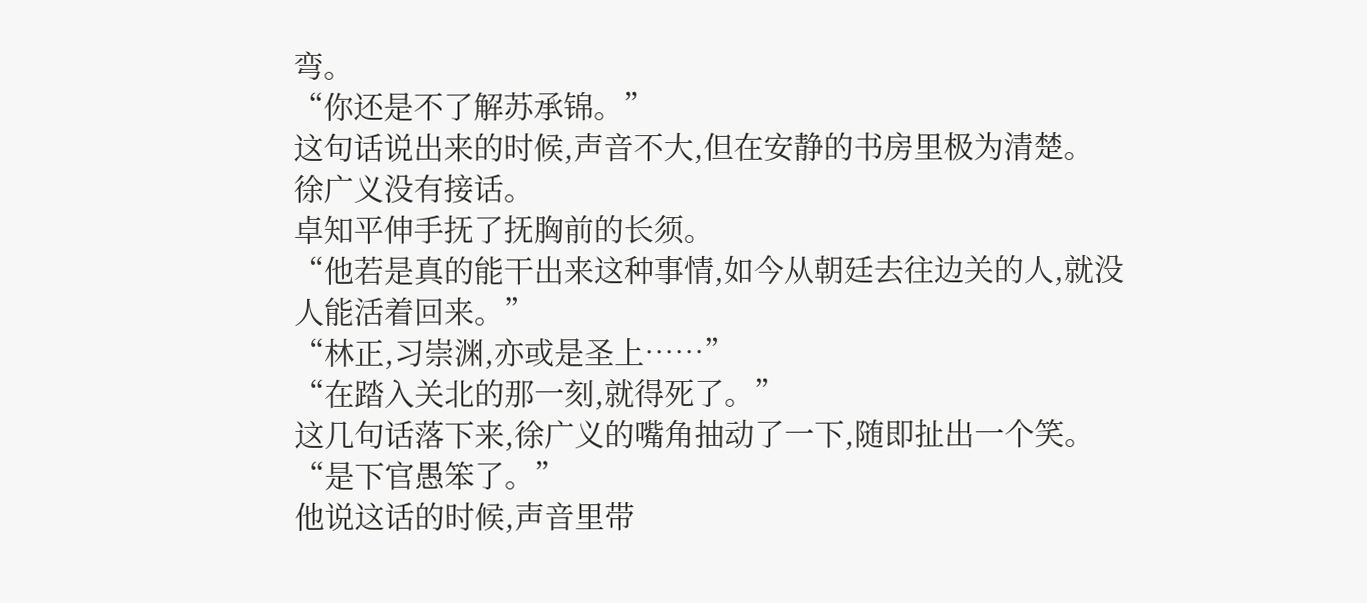弯。
“你还是不了解苏承锦。”
这句话说出来的时候,声音不大,但在安静的书房里极为清楚。
徐广义没有接话。
卓知平伸手抚了抚胸前的长须。
“他若是真的能干出来这种事情,如今从朝廷去往边关的人,就没人能活着回来。”
“林正,习崇渊,亦或是圣上……”
“在踏入关北的那一刻,就得死了。”
这几句话落下来,徐广义的嘴角抽动了一下,随即扯出一个笑。
“是下官愚笨了。”
他说这话的时候,声音里带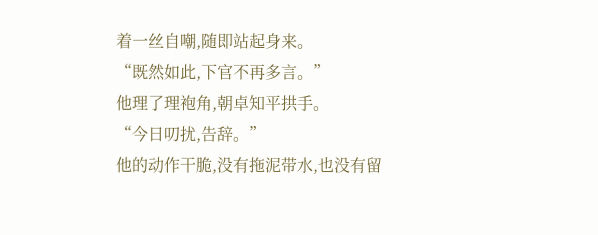着一丝自嘲,随即站起身来。
“既然如此,下官不再多言。”
他理了理袍角,朝卓知平拱手。
“今日叨扰,告辞。”
他的动作干脆,没有拖泥带水,也没有留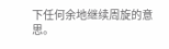下任何余地继续周旋的意思。